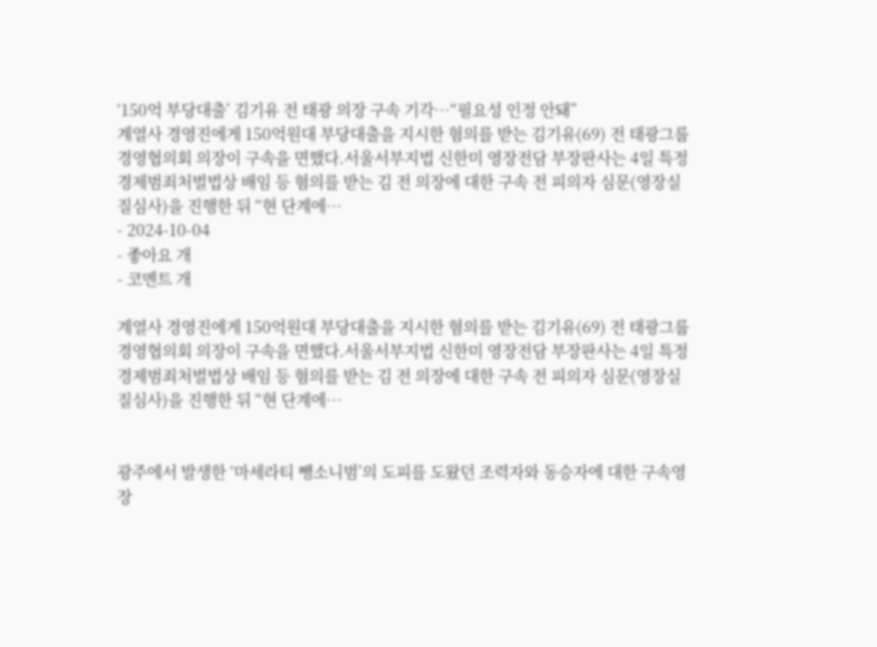‘150억 부당대출’ 김기유 전 태광 의장 구속 기각…“필요성 인정 안돼”
계열사 경영진에게 150억원대 부당대출을 지시한 혐의를 받는 김기유(69) 전 태광그룹 경영협의회 의장이 구속을 면했다.서울서부지법 신한미 영장전담 부장판사는 4일 특정경제범죄처벌법상 배임 등 혐의를 받는 김 전 의장에 대한 구속 전 피의자 심문(영장실질심사)을 진행한 뒤 “현 단계에…
- 2024-10-04
- 좋아요 개
- 코멘트 개

계열사 경영진에게 150억원대 부당대출을 지시한 혐의를 받는 김기유(69) 전 태광그룹 경영협의회 의장이 구속을 면했다.서울서부지법 신한미 영장전담 부장판사는 4일 특정경제범죄처벌법상 배임 등 혐의를 받는 김 전 의장에 대한 구속 전 피의자 심문(영장실질심사)을 진행한 뒤 “현 단계에…


광주에서 발생한 ‘마세라티 뺑소니범’의 도피를 도왔던 조력자와 동승자에 대한 구속영장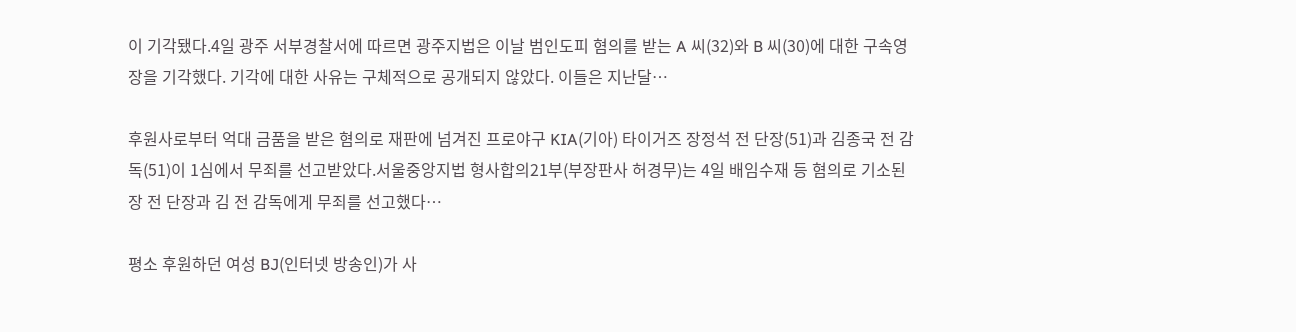이 기각됐다.4일 광주 서부경찰서에 따르면 광주지법은 이날 범인도피 혐의를 받는 A 씨(32)와 B 씨(30)에 대한 구속영장을 기각했다. 기각에 대한 사유는 구체적으로 공개되지 않았다. 이들은 지난달…

후원사로부터 억대 금품을 받은 혐의로 재판에 넘겨진 프로야구 KIA(기아) 타이거즈 장정석 전 단장(51)과 김종국 전 감독(51)이 1심에서 무죄를 선고받았다.서울중앙지법 형사합의21부(부장판사 허경무)는 4일 배임수재 등 혐의로 기소된 장 전 단장과 김 전 감독에게 무죄를 선고했다…

평소 후원하던 여성 BJ(인터넷 방송인)가 사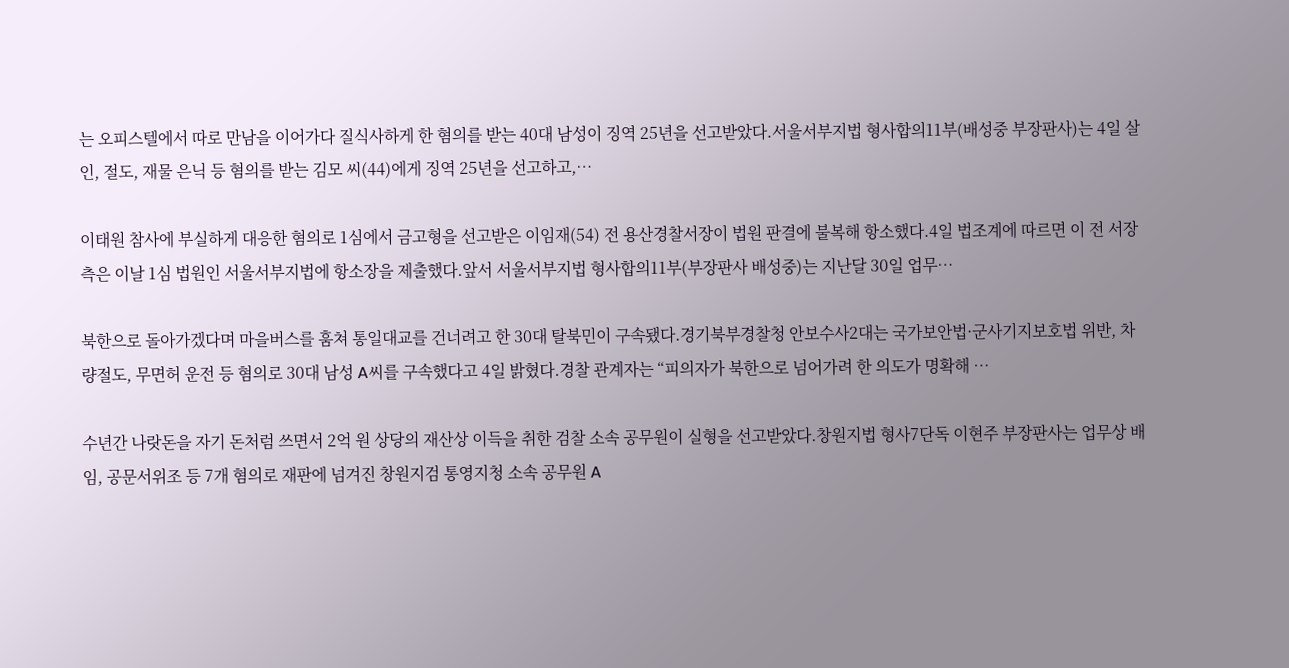는 오피스텔에서 따로 만남을 이어가다 질식사하게 한 혐의를 받는 40대 남성이 징역 25년을 선고받았다.서울서부지법 형사합의11부(배성중 부장판사)는 4일 살인, 절도, 재물 은닉 등 혐의를 받는 김모 씨(44)에게 징역 25년을 선고하고,…

이태원 참사에 부실하게 대응한 혐의로 1심에서 금고형을 선고받은 이임재(54) 전 용산경찰서장이 법원 판결에 불복해 항소했다.4일 법조계에 따르면 이 전 서장 측은 이날 1심 법원인 서울서부지법에 항소장을 제출했다.앞서 서울서부지법 형사합의11부(부장판사 배성중)는 지난달 30일 업무…

북한으로 돌아가겠다며 마을버스를 훔쳐 통일대교를 건너려고 한 30대 탈북민이 구속됐다.경기북부경찰청 안보수사2대는 국가보안법·군사기지보호법 위반, 차량절도, 무면허 운전 등 혐의로 30대 남성 A씨를 구속했다고 4일 밝혔다.경찰 관계자는 “피의자가 북한으로 넘어가려 한 의도가 명확해 …

수년간 나랏돈을 자기 돈처럼 쓰면서 2억 원 상당의 재산상 이득을 취한 검찰 소속 공무원이 실형을 선고받았다.창원지법 형사7단독 이현주 부장판사는 업무상 배임, 공문서위조 등 7개 혐의로 재판에 넘겨진 창원지검 통영지청 소속 공무원 A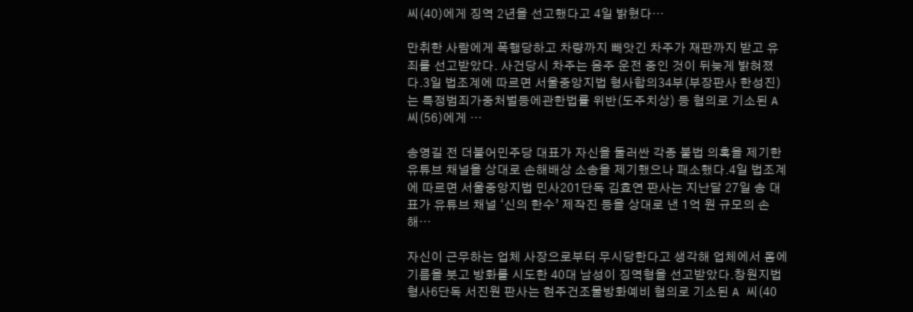씨(40)에게 징역 2년을 선고했다고 4일 밝혔다…

만취한 사람에게 폭행당하고 차량까지 빼앗긴 차주가 재판까지 받고 유죄를 선고받았다. 사건당시 차주는 음주 운전 중인 것이 뒤늦게 밝혀졌다.3일 법조계에 따르면 서울중앙지법 형사합의34부(부장판사 한성진)는 특정범죄가중처벌등에관한법률 위반(도주치상) 등 혐의로 기소된 A 씨(56)에게 …

송영길 전 더불어민주당 대표가 자신을 둘러싼 각종 불법 의혹을 제기한 유튜브 채널을 상대로 손해배상 소송을 제기했으나 패소했다.4일 법조계에 따르면 서울중앙지법 민사201단독 김효연 판사는 지난달 27일 송 대표가 유튜브 채널 ‘신의 한수’ 제작진 등을 상대로 낸 1억 원 규모의 손해…

자신이 근무하는 업체 사장으로부터 무시당한다고 생각해 업체에서 몸에 기름을 붓고 방화를 시도한 40대 남성이 징역형을 선고받았다.창원지법 형사6단독 서진원 판사는 현주건조물방화예비 혐의로 기소된 A 씨(40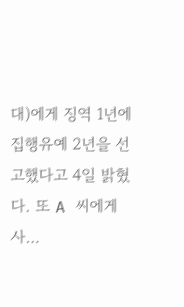대)에게 징역 1년에 집행유예 2년을 선고했다고 4일 밝혔다. 또 A 씨에게 사…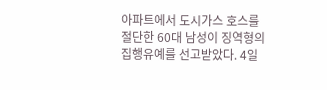아파트에서 도시가스 호스를 절단한 60대 남성이 징역형의 집행유예를 선고받았다. 4일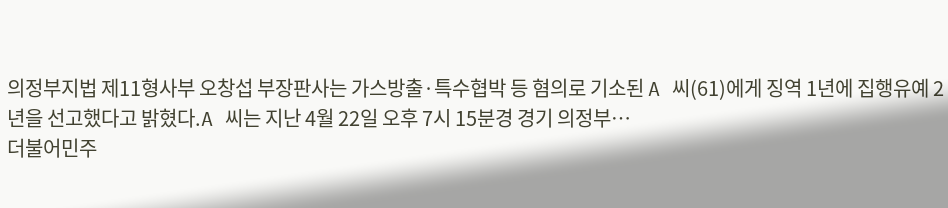의정부지법 제11형사부 오창섭 부장판사는 가스방출·특수협박 등 혐의로 기소된 A 씨(61)에게 징역 1년에 집행유예 2년을 선고했다고 밝혔다.A 씨는 지난 4월 22일 오후 7시 15분경 경기 의정부…
더불어민주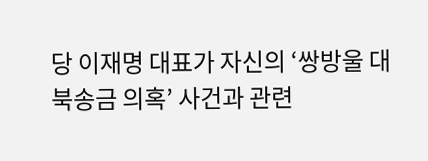당 이재명 대표가 자신의 ‘쌍방울 대북송금 의혹’ 사건과 관련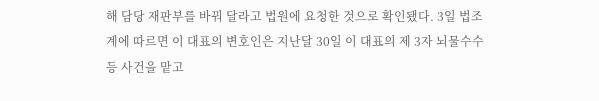해 담당 재판부를 바꿔 달라고 법원에 요청한 것으로 확인됐다. 3일 법조계에 따르면 이 대표의 변호인은 지난달 30일 이 대표의 제 3자 뇌물수수 등 사건을 맡고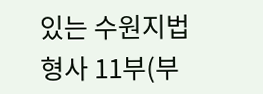있는 수원지법 형사 11부(부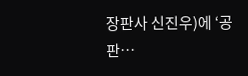장판사 신진우)에 ‘공판…